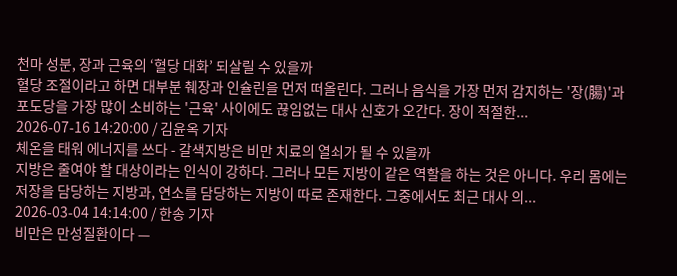천마 성분, 장과 근육의 ‘혈당 대화’ 되살릴 수 있을까
혈당 조절이라고 하면 대부분 췌장과 인슐린을 먼저 떠올린다. 그러나 음식을 가장 먼저 감지하는 '장(腸)'과 포도당을 가장 많이 소비하는 '근육' 사이에도 끊임없는 대사 신호가 오간다. 장이 적절한...
2026-07-16 14:20:00 / 김윤옥 기자
체온을 태워 에너지를 쓰다 - 갈색지방은 비만 치료의 열쇠가 될 수 있을까
지방은 줄여야 할 대상이라는 인식이 강하다. 그러나 모든 지방이 같은 역할을 하는 것은 아니다. 우리 몸에는 저장을 담당하는 지방과, 연소를 담당하는 지방이 따로 존재한다. 그중에서도 최근 대사 의...
2026-03-04 14:14:00 / 한송 기자
비만은 만성질환이다 —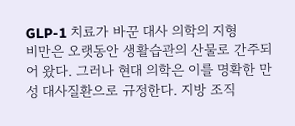GLP-1 치료가 바꾼 대사 의학의 지형
비만은 오랫동안 생활습관의 산물로 간주되어 왔다. 그러나 현대 의학은 이를 명확한 만성 대사질환으로 규정한다. 지방 조직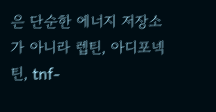은 단순한 에너지 저장소가 아니라 렙틴, 아디포넥틴, tnf-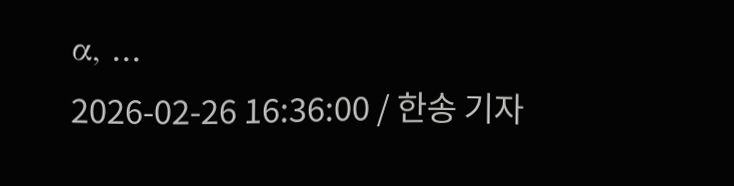α, ...
2026-02-26 16:36:00 / 한송 기자